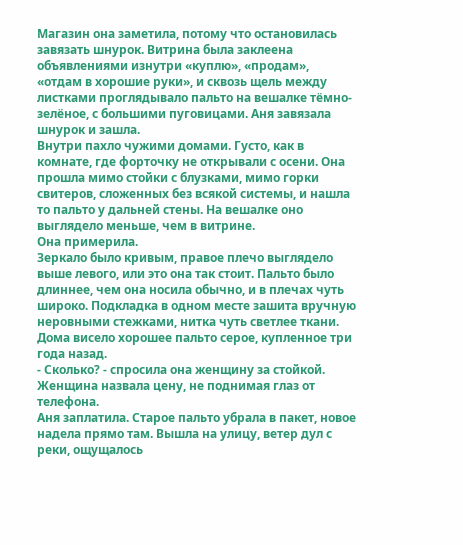Магазин она заметила, потому что остановилась завязать шнурок. Витрина была заклеена объявлениями изнутри «куплю», «продам», «отдам в хорошие руки», и сквозь щель между листками проглядывало пальто на вешалке тёмно-зелёное, с большими пуговицами. Аня завязала шнурок и зашла.
Внутри пахло чужими домами. Густо, как в комнате, где форточку не открывали с осени. Она прошла мимо стойки с блузками, мимо горки свитеров, сложенных без всякой системы, и нашла то пальто у дальней стены. На вешалке оно выглядело меньше, чем в витрине.
Она примерила.
Зеркало было кривым, правое плечо выглядело выше левого, или это она так стоит. Пальто было длиннее, чем она носила обычно, и в плечах чуть широко. Подкладка в одном месте зашита вручную неровными стежками, нитка чуть светлее ткани.
Дома висело хорошее пальто серое, купленное три года назад.
- Сколько? - спросила она женщину за стойкой.
Женщина назвала цену, не поднимая глаз от телефона.
Аня заплатила. Старое пальто убрала в пакет, новое надела прямо там. Вышла на улицу, ветер дул с реки, ощущалось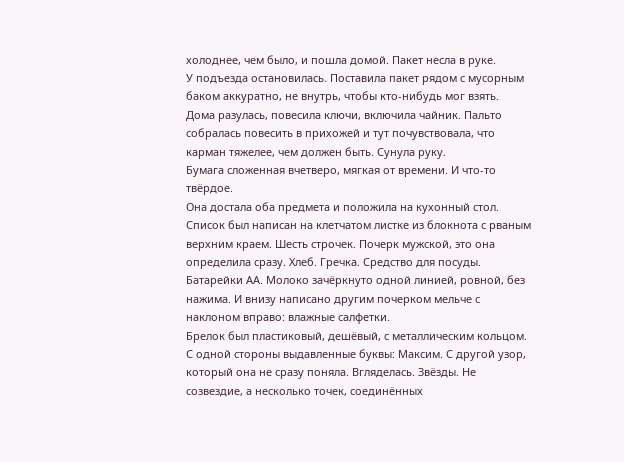холоднее, чем было, и пошла домой. Пакет несла в руке.
У подъезда остановилась. Поставила пакет рядом с мусорным баком аккуратно, не внутрь, чтобы кто-нибудь мог взять.
Дома разулась, повесила ключи, включила чайник. Пальто собралась повесить в прихожей и тут почувствовала, что карман тяжелее, чем должен быть. Сунула руку.
Бумага сложенная вчетверо, мягкая от времени. И что-то твёрдое.
Она достала оба предмета и положила на кухонный стол.
Список был написан на клетчатом листке из блокнота с рваным верхним краем. Шесть строчек. Почерк мужской, это она определила сразу. Хлеб. Гречка. Средство для посуды. Батарейки АА. Молоко зачёркнуто одной линией, ровной, без нажима. И внизу написано другим почерком мельче с наклоном вправо: влажные салфетки.
Брелок был пластиковый, дешёвый, с металлическим кольцом. С одной стороны выдавленные буквы: Максим. С другой узор, который она не сразу поняла. Вгляделась. Звёзды. Не созвездие, а несколько точек, соединённых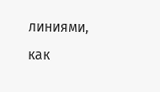линиями, как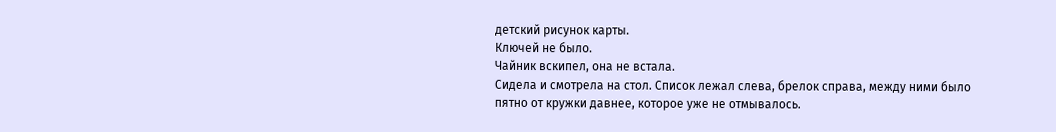детский рисунок карты.
Ключей не было.
Чайник вскипел, она не встала.
Сидела и смотрела на стол. Список лежал слева, брелок справа, между ними было пятно от кружки давнее, которое уже не отмывалось.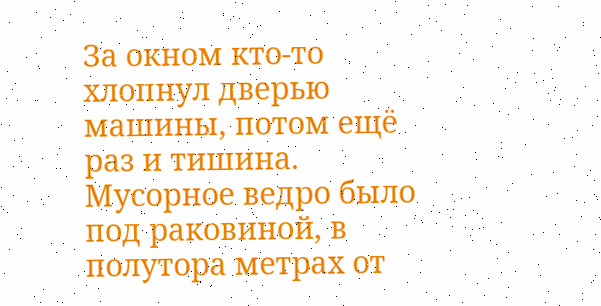За окном кто-то хлопнул дверью машины, потом ещё раз и тишина.
Мусорное ведро было под раковиной, в полутора метрах от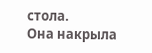стола.
Она накрыла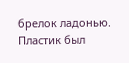брелок ладонью.
Пластик был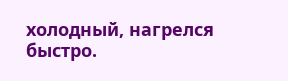холодный, нагрелся быстро.